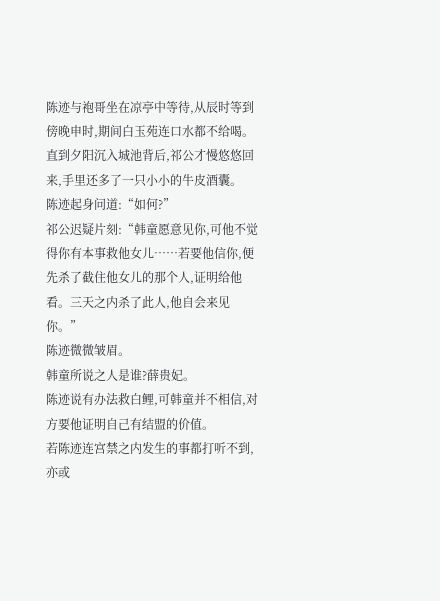陈迹与袍哥坐在凉亭中等待,从辰时等到傍晚申时,期间白玉苑连口水都不给喝。
直到夕阳沉入城池背后,祁公才慢悠悠回来,手里还多了一只小小的牛皮酒囊。
陈迹起身问道:“如何?”
祁公迟疑片刻:“韩童愿意见你,可他不觉得你有本事救他女儿……若要他信你,便先杀了截住他女儿的那个人,证明给他看。三天之内杀了此人,他自会来见你。”
陈迹微微皱眉。
韩童所说之人是谁?薛贵妃。
陈迹说有办法救白鲤,可韩童并不相信,对方要他证明自己有结盟的价值。
若陈迹连宫禁之内发生的事都打听不到,亦或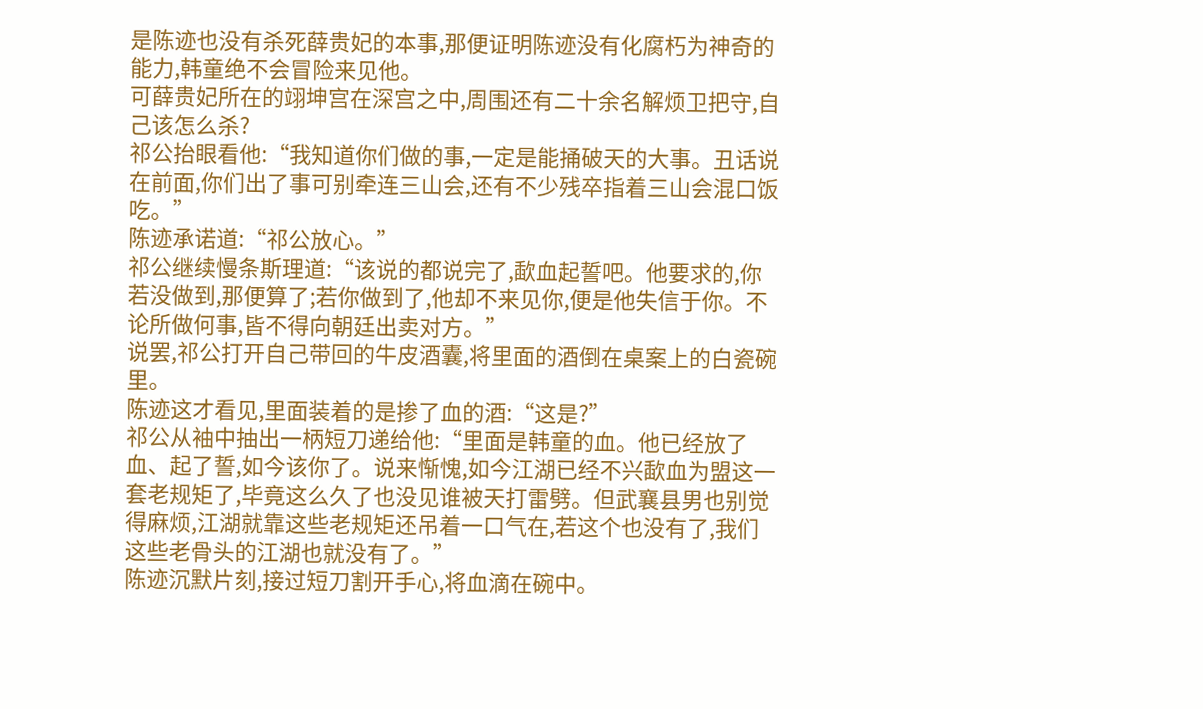是陈迹也没有杀死薛贵妃的本事,那便证明陈迹没有化腐朽为神奇的能力,韩童绝不会冒险来见他。
可薛贵妃所在的翊坤宫在深宫之中,周围还有二十余名解烦卫把守,自己该怎么杀?
祁公抬眼看他:“我知道你们做的事,一定是能捅破天的大事。丑话说在前面,你们出了事可别牵连三山会,还有不少残卒指着三山会混口饭吃。”
陈迹承诺道:“祁公放心。”
祁公继续慢条斯理道:“该说的都说完了,歃血起誓吧。他要求的,你若没做到,那便算了;若你做到了,他却不来见你,便是他失信于你。不论所做何事,皆不得向朝廷出卖对方。”
说罢,祁公打开自己带回的牛皮酒囊,将里面的酒倒在桌案上的白瓷碗里。
陈迹这才看见,里面装着的是掺了血的酒:“这是?”
祁公从袖中抽出一柄短刀递给他:“里面是韩童的血。他已经放了血、起了誓,如今该你了。说来惭愧,如今江湖已经不兴歃血为盟这一套老规矩了,毕竟这么久了也没见谁被天打雷劈。但武襄县男也别觉得麻烦,江湖就靠这些老规矩还吊着一口气在,若这个也没有了,我们这些老骨头的江湖也就没有了。”
陈迹沉默片刻,接过短刀割开手心,将血滴在碗中。